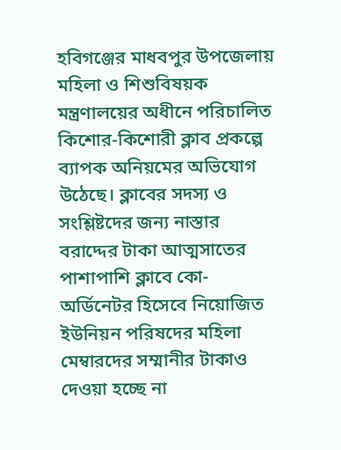হবিগঞ্জের মাধবপুর উপজেলায় মহিলা ও শিশুবিষয়ক মন্ত্রণালয়ের অধীনে পরিচালিত কিশোর-কিশোরী ক্লাব প্রকল্পে ব্যাপক অনিয়মের অভিযোগ উঠেছে। ক্লাবের সদস্য ও সংশ্লিষ্টদের জন্য নাস্তার বরাদ্দের টাকা আত্মসাতের পাশাপাশি ক্লাবে কো-অর্ডিনেটর হিসেবে নিয়োজিত ইউনিয়ন পরিষদের মহিলা মেম্বারদের সম্মানীর টাকাও দেওয়া হচ্ছে না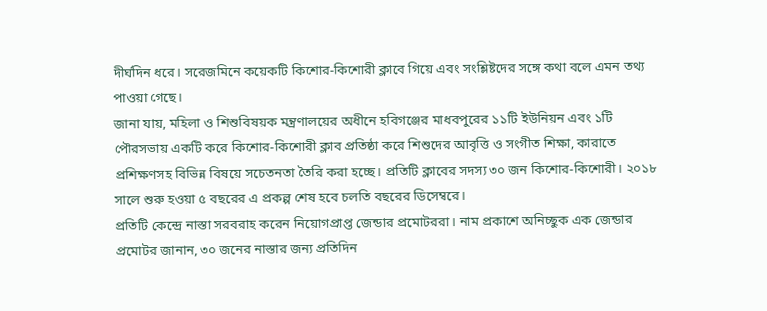দীর্ঘদিন ধরে। সরেজমিনে কয়েকটি কিশোর-কিশোরী ক্লাবে গিয়ে এবং সংশ্লিষ্টদের সঙ্গে কথা বলে এমন তথ্য পাওয়া গেছে।
জানা যায়, মহিলা ও শিশুবিষয়ক মন্ত্রণালয়ের অধীনে হবিগঞ্জের মাধবপুরের ১১টি ইউনিয়ন এবং ১টি পৌরসভায় একটি করে কিশোর-কিশোরী ক্লাব প্রতিষ্ঠা করে শিশুদের আবৃত্তি ও সংগীত শিক্ষা, কারাতে প্রশিক্ষণসহ বিভিন্ন বিষয়ে সচেতনতা তৈরি করা হচ্ছে। প্রতিটি ক্লাবের সদস্য ৩০ জন কিশোর-কিশোরী। ২০১৮ সালে শুরু হওয়া ৫ বছরের এ প্রকল্প শেষ হবে চলতি বছরের ডিসেম্বরে।
প্রতিটি কেন্দ্রে নাস্তা সরবরাহ করেন নিয়োগপ্রাপ্ত জেন্ডার প্রমোটররা। নাম প্রকাশে অনিচ্ছুক এক জেন্ডার প্রমোটর জানান, ৩০ জনের নাস্তার জন্য প্রতিদিন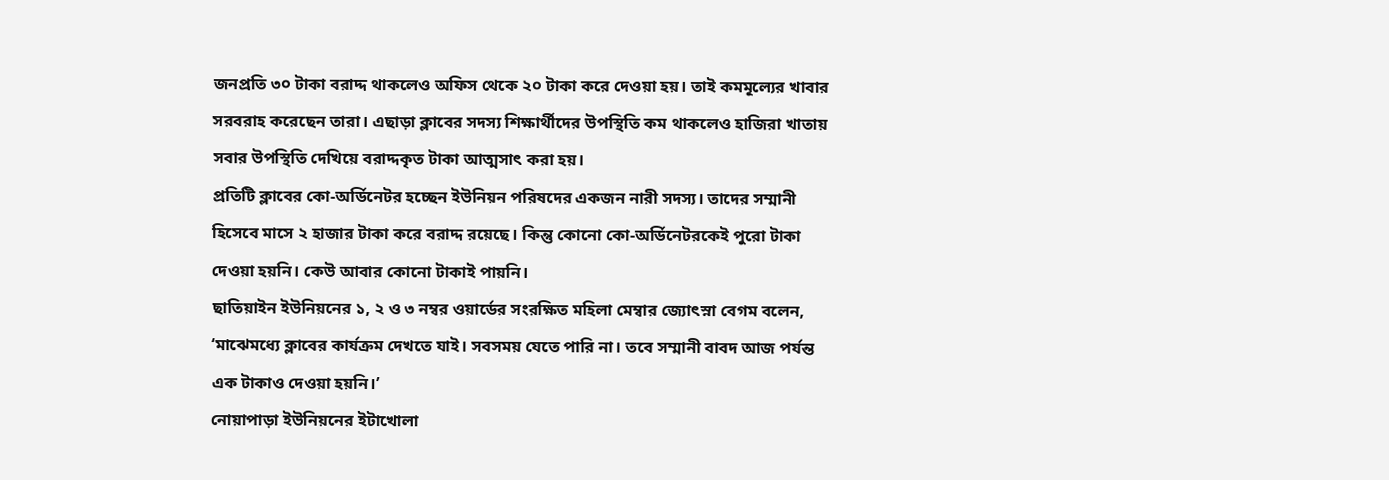জনপ্রতি ৩০ টাকা বরাদ্দ থাকলেও অফিস থেকে ২০ টাকা করে দেওয়া হয়। তাই কমমূল্যের খাবার সরবরাহ করেছেন তারা। এছাড়া ক্লাবের সদস্য শিক্ষার্থীদের উপস্থিতি কম থাকলেও হাজিরা খাতায় সবার উপস্থিতি দেখিয়ে বরাদ্দকৃত টাকা আত্মসাৎ করা হয়।
প্রতিটি ক্লাবের কো-অর্ডিনেটর হচ্ছেন ইউনিয়ন পরিষদের একজন নারী সদস্য। তাদের সম্মানী হিসেবে মাসে ২ হাজার টাকা করে বরাদ্দ রয়েছে। কিন্তু কোনো কো-অর্ডিনেটরকেই পুরো টাকা দেওয়া হয়নি। কেউ আবার কোনো টাকাই পায়নি।
ছাতিয়াইন ইউনিয়নের ১, ২ ও ৩ নম্বর ওয়ার্ডের সংরক্ষিত মহিলা মেম্বার জ্যোৎস্না বেগম বলেন, ‘মাঝেমধ্যে ক্লাবের কার্যক্রম দেখতে যাই। সবসময় যেতে পারি না। তবে সম্মানী বাবদ আজ পর্যন্ত এক টাকাও দেওয়া হয়নি।’
নোয়াপাড়া ইউনিয়নের ইটাখোলা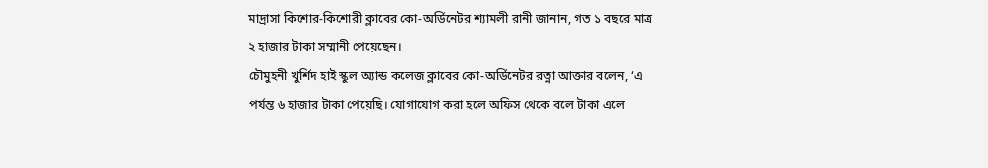মাদ্রাসা কিশোর-কিশোরী ক্লাবের কো-অর্ডিনেটর শ্যামলী রানী জানান, গত ১ বছরে মাত্র ২ হাজার টাকা সম্মানী পেয়েছেন।
চৌমুহনী খুর্শিদ হাই স্কুল অ্যান্ড কলেজ ক্লাবের কো-অর্ডিনেটর রত্না আক্তার বলেন, ‘এ পর্যন্ত ৬ হাজার টাকা পেয়েছি। যোগাযোগ করা হলে অফিস থেকে বলে টাকা এলে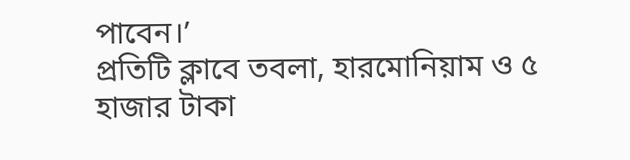পাবেন।’
প্রতিটি ক্লাবে তবলা, হারমোনিয়াম ও ৫ হাজার টাকা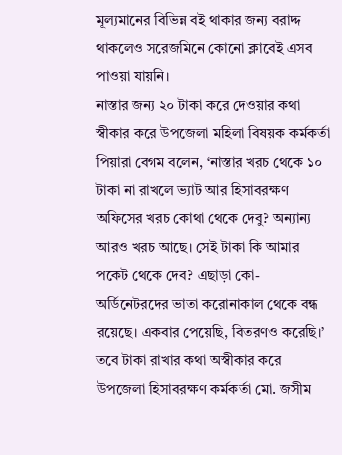মূল্যমানের বিভিন্ন বই থাকার জন্য বরাদ্দ থাকলেও সরেজমিনে কোনো ক্লাবেই এসব পাওয়া যায়নি।
নাস্তার জন্য ২০ টাকা করে দেওয়ার কথা স্বীকার করে উপজেলা মহিলা বিষয়ক কর্মকর্তা পিয়ারা বেগম বলেন, ‘নাস্তার খরচ থেকে ১০ টাকা না রাখলে ভ্যাট আর হিসাবরক্ষণ অফিসের খরচ কোথা থেকে দেবু? অন্যান্য আরও খরচ আছে। সেই টাকা কি আমার পকেট থেকে দেব? এছাড়া কো-অর্ডিনেটরদের ভাতা করোনাকাল থেকে বন্ধ রয়েছে। একবার পেয়েছি, বিতরণও করেছি।’
তবে টাকা রাখার কথা অস্বীকার করে উপজেলা হিসাবরক্ষণ কর্মকর্তা মো. জসীম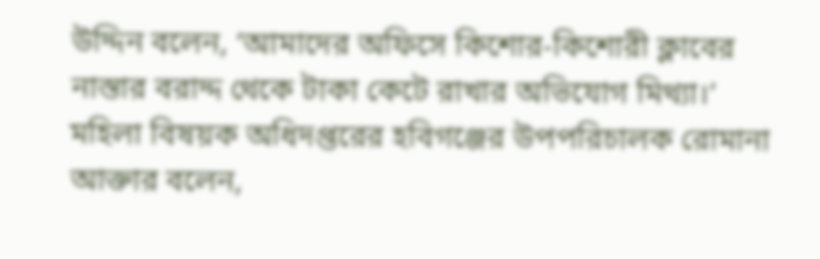উদ্দিন বলেন, ‘আমাদের অফিসে কিশোর-কিশোরী ক্লাবের নাস্তার বরাদ্দ থেকে টাকা কেটে রাখার অভিযোগ মিথ্যা।’
মহিলা বিষয়ক অধিদপ্তরের হবিগঞ্জের উপপরিচালক রোমানা আক্তার বলেন,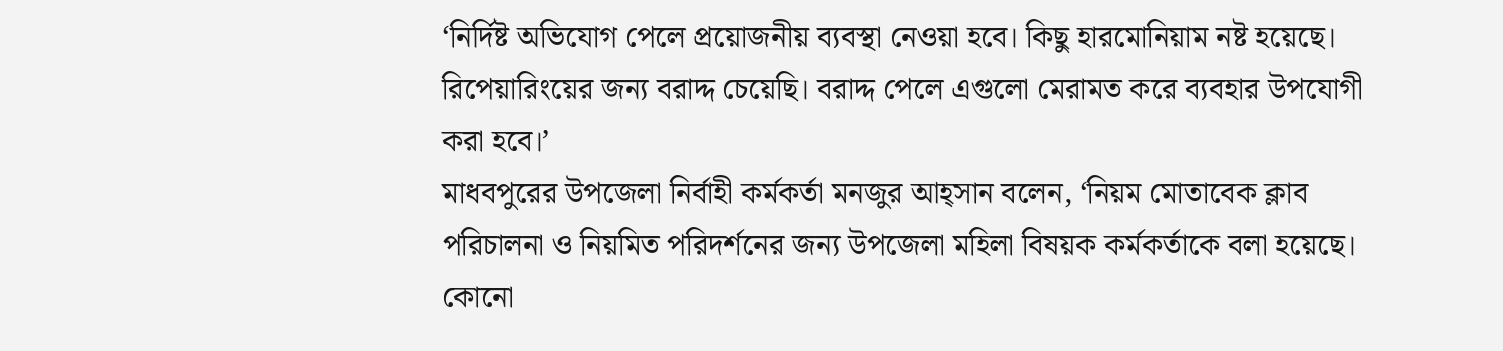‘নির্দিষ্ট অভিযোগ পেলে প্রয়োজনীয় ব্যবস্থা নেওয়া হবে। কিছু হারমোনিয়াম নষ্ট হয়েছে। রিপেয়ারিংয়ের জন্য বরাদ্দ চেয়েছি। বরাদ্দ পেলে এগুলো মেরামত করে ব্যবহার উপযোগী করা হবে।’
মাধবপুরের উপজেলা নির্বাহী কর্মকর্তা মনজুর আহ্সান বলেন, ‘নিয়ম মোতাবেক ক্লাব পরিচালনা ও নিয়মিত পরিদর্শনের জন্য উপজেলা মহিলা বিষয়ক কর্মকর্তাকে বলা হয়েছে। কোনো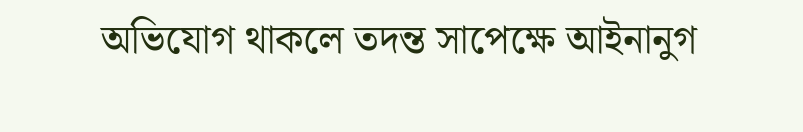অভিযোগ থাকলে তদন্ত সাপেক্ষে আইনানুগ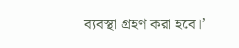ব্যবস্থা গ্রহণ করা হবে।’